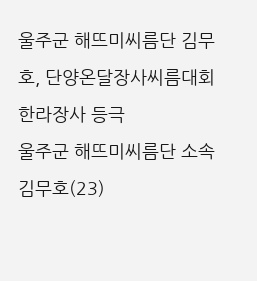울주군 해뜨미씨름단 김무호, 단양온달장사씨름대회 한라장사 등극
울주군 해뜨미씨름단 소속 김무호(23)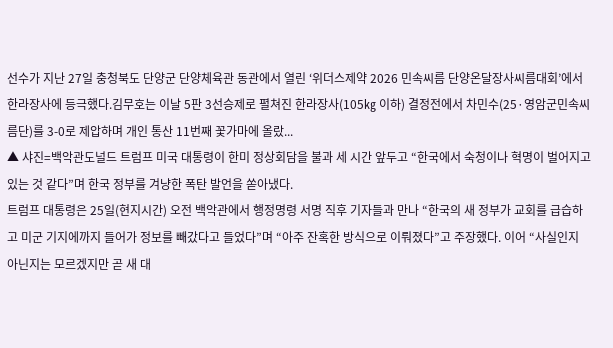선수가 지난 27일 충청북도 단양군 단양체육관 동관에서 열린 ‘위더스제약 2026 민속씨름 단양온달장사씨름대회’에서 한라장사에 등극했다.김무호는 이날 5판 3선승제로 펼쳐진 한라장사(105㎏ 이하) 결정전에서 차민수(25·영암군민속씨름단)를 3-0로 제압하며 개인 통산 11번째 꽃가마에 올랐...
▲ 샤진=백악관도널드 트럼프 미국 대통령이 한미 정상회담을 불과 세 시간 앞두고 “한국에서 숙청이나 혁명이 벌어지고 있는 것 같다”며 한국 정부를 겨냥한 폭탄 발언을 쏟아냈다.
트럼프 대통령은 25일(현지시간) 오전 백악관에서 행정명령 서명 직후 기자들과 만나 “한국의 새 정부가 교회를 급습하고 미군 기지에까지 들어가 정보를 빼갔다고 들었다”며 “아주 잔혹한 방식으로 이뤄졌다”고 주장했다. 이어 “사실인지 아닌지는 모르겠지만 곧 새 대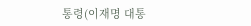통령(이재명 대통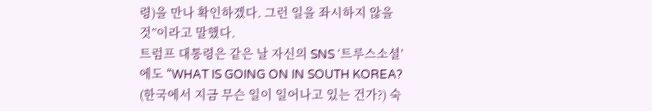령)을 만나 확인하겠다. 그런 일을 좌시하지 않을 것”이라고 말했다.
트럼프 대통령은 같은 날 자신의 SNS ‘트루스소셜’에도 “WHAT IS GOING ON IN SOUTH KOREA? (한국에서 지금 무슨 일이 일어나고 있는 건가?) 숙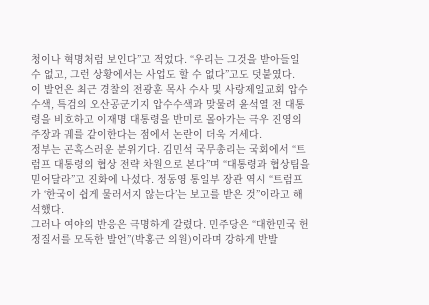청이나 혁명처럼 보인다”고 적었다. “우리는 그것을 받아들일 수 없고, 그런 상황에서는 사업도 할 수 없다”고도 덧붙였다.
이 발언은 최근 경찰의 전광훈 목사 수사 및 사랑제일교회 압수수색, 특검의 오산공군기지 압수수색과 맞물려 윤석열 전 대통령을 비호하고 이재명 대통령을 반미로 몰아가는 극우 진영의 주장과 궤를 같이한다는 점에서 논란이 더욱 거세다.
정부는 곤혹스러운 분위기다. 김민석 국무총리는 국회에서 “트럼프 대통령의 협상 전략 차원으로 본다”며 “대통령과 협상팀을 믿어달라”고 진화에 나섰다. 정동영 통일부 장관 역시 “트럼프가 ‘한국이 쉽게 물러서지 않는다’는 보고를 받은 것”이라고 해석했다.
그러나 여야의 반응은 극명하게 갈렸다. 민주당은 “대한민국 헌정질서를 모독한 발언”(박홍근 의원)이라며 강하게 반발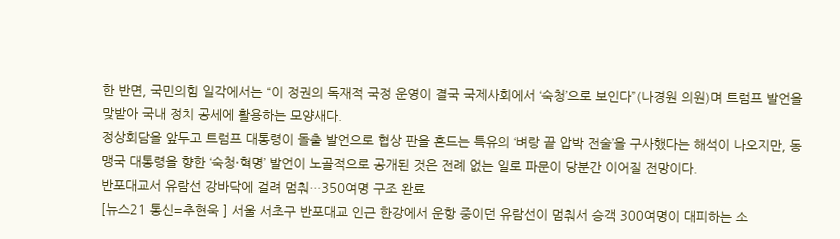한 반면, 국민의힘 일각에서는 “이 정권의 독재적 국정 운영이 결국 국제사회에서 ‘숙청’으로 보인다”(나경원 의원)며 트럼프 발언을 맞받아 국내 정치 공세에 활용하는 모양새다.
정상회담을 앞두고 트럼프 대통령이 돌출 발언으로 협상 판을 흔드는 특유의 ‘벼랑 끝 압박 전술’을 구사했다는 해석이 나오지만, 동맹국 대통령을 향한 ‘숙청·혁명’ 발언이 노골적으로 공개된 것은 전례 없는 일로 파문이 당분간 이어질 전망이다.
반포대교서 유람선 강바닥에 걸려 멈춰…350여명 구조 완료
[뉴스21 통신=추현욱 ] 서울 서초구 반포대교 인근 한강에서 운항 중이던 유람선이 멈춰서 승객 300여명이 대피하는 소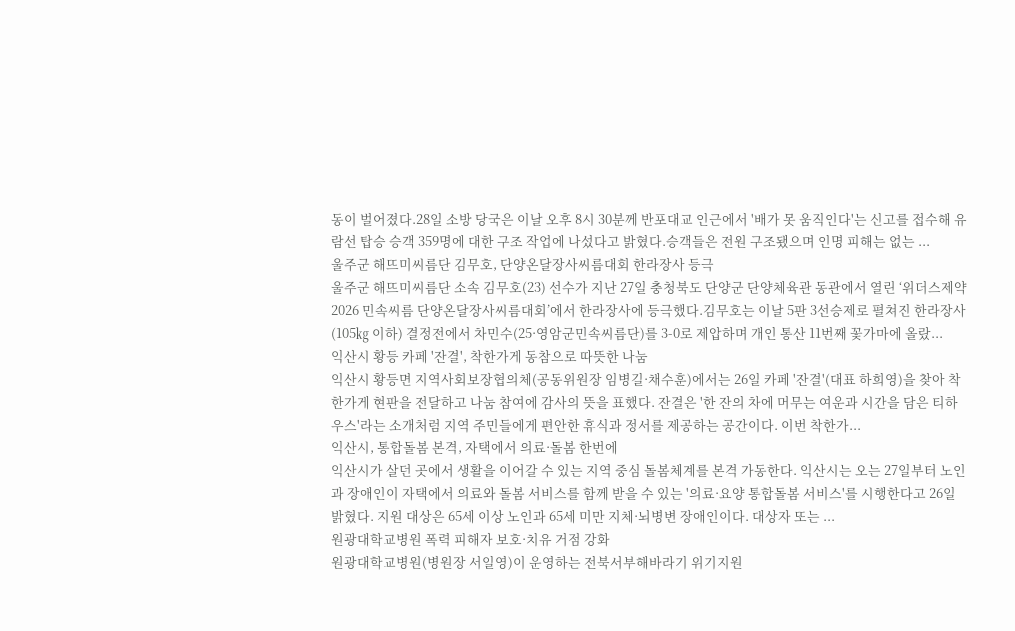동이 벌어졌다.28일 소방 당국은 이날 오후 8시 30분께 반포대교 인근에서 '배가 못 움직인다'는 신고를 접수해 유람선 탑승 승객 359명에 대한 구조 작업에 나섰다고 밝혔다.승객들은 전원 구조됐으며 인명 피해는 없는 ...
울주군 해뜨미씨름단 김무호, 단양온달장사씨름대회 한라장사 등극
울주군 해뜨미씨름단 소속 김무호(23) 선수가 지난 27일 충청북도 단양군 단양체육관 동관에서 열린 ‘위더스제약 2026 민속씨름 단양온달장사씨름대회’에서 한라장사에 등극했다.김무호는 이날 5판 3선승제로 펼쳐진 한라장사(105㎏ 이하) 결정전에서 차민수(25·영암군민속씨름단)를 3-0로 제압하며 개인 통산 11번째 꽃가마에 올랐...
익산시 황등 카페 '잔결', 착한가게 동참으로 따뜻한 나눔
익산시 황등면 지역사회보장협의체(공동위원장 임병길·채수훈)에서는 26일 카페 '잔결'(대표 하희영)을 찾아 착한가게 현판을 전달하고 나눔 참여에 감사의 뜻을 표했다. 잔결은 '한 잔의 차에 머무는 여운과 시간을 담은 티하우스'라는 소개처럼 지역 주민들에게 편안한 휴식과 정서를 제공하는 공간이다. 이번 착한가...
익산시, 통합돌봄 본격, 자택에서 의료·돌봄 한번에
익산시가 살던 곳에서 생활을 이어갈 수 있는 지역 중심 돌봄체계를 본격 가동한다. 익산시는 오는 27일부터 노인과 장애인이 자택에서 의료와 돌봄 서비스를 함께 받을 수 있는 '의료·요양 통합돌봄 서비스'를 시행한다고 26일 밝혔다. 지원 대상은 65세 이상 노인과 65세 미만 지체·뇌병변 장애인이다. 대상자 또는 ...
원광대학교병원 폭력 피해자 보호·치유 거점 강화
원광대학교병원(병원장 서일영)이 운영하는 전북서부해바라기 위기지원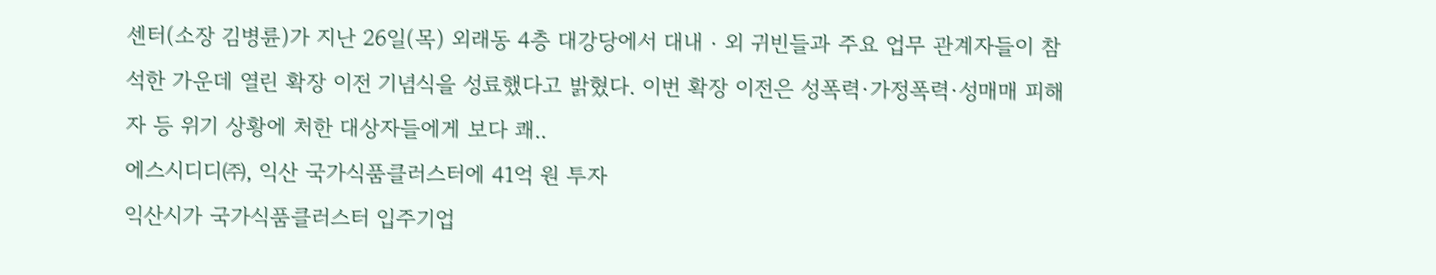센터(소장 김병륜)가 지난 26일(목) 외래동 4층 대강당에서 대내‧외 귀빈들과 주요 업무 관계자들이 참석한 가운데 열린 확장 이전 기념식을 성료했다고 밝혔다. 이번 확장 이전은 성폭력·가정폭력·성매매 피해자 등 위기 상황에 처한 대상자들에게 보다 쾌..
에스시디디㈜, 익산 국가식품클러스터에 41억 원 투자
익산시가 국가식품클러스터 입주기업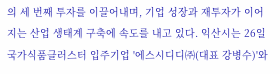의 세 번째 투자를 이끌어내며, 기업 성장과 재투자가 이어지는 산업 생태계 구축에 속도를 내고 있다. 익산시는 26일 국가식품클러스터 입주기업 '에스시디디㈜(대표 강병수)'와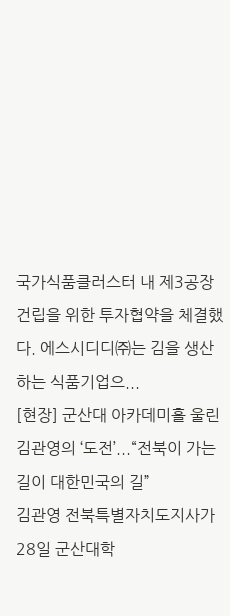국가식품클러스터 내 제3공장 건립을 위한 투자협약을 체결했다. 에스시디디㈜는 김을 생산하는 식품기업으...
[현장] 군산대 아카데미홀 울린 김관영의 ‘도전’...“전북이 가는 길이 대한민국의 길”
김관영 전북특별자치도지사가 28일 군산대학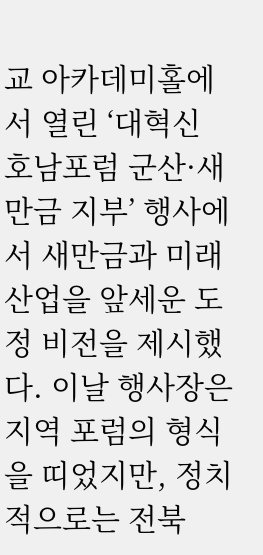교 아카데미홀에서 열린 ‘대혁신 호남포럼 군산·새만금 지부’ 행사에서 새만금과 미래산업을 앞세운 도정 비전을 제시했다. 이날 행사장은 지역 포럼의 형식을 띠었지만, 정치적으로는 전북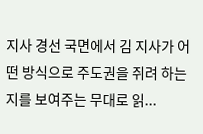지사 경선 국면에서 김 지사가 어떤 방식으로 주도권을 쥐려 하는지를 보여주는 무대로 읽...